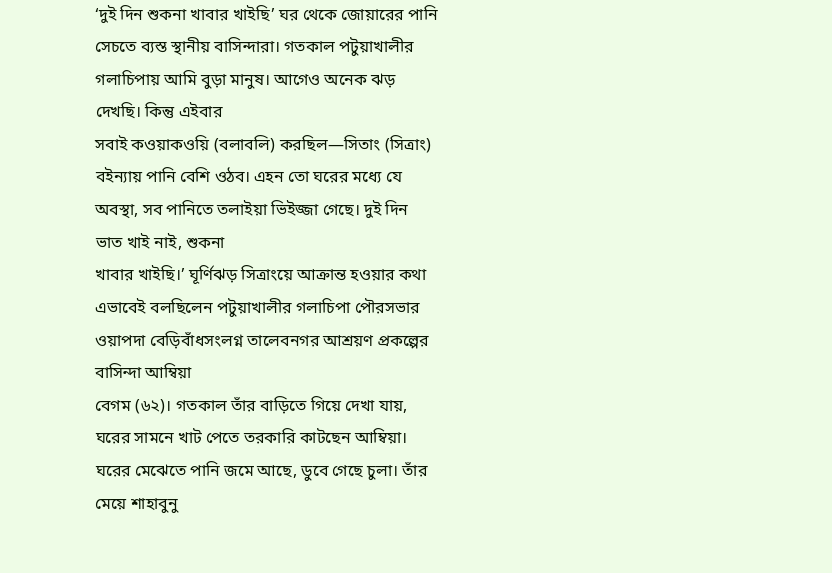‘দুই দিন শুকনা খাবার খাইছি’ ঘর থেকে জোয়ারের পানি সেচতে ব্যস্ত স্থানীয় বাসিন্দারা। গতকাল পটুয়াখালীর গলাচিপায় আমি বুড়া মানুষ। আগেও অনেক ঝড় দেখছি। কিন্তু এইবার
সবাই কওয়াকওয়ি (বলাবলি) করছিল—সিতাং (সিত্রাং) বইন্যায় পানি বেশি ওঠব। এহন তো ঘরের মধ্যে যে অবস্থা, সব পানিতে তলাইয়া ভিইজ্জা গেছে। দুই দিন ভাত খাই নাই, শুকনা
খাবার খাইছি।’ ঘূর্ণিঝড় সিত্রাংয়ে আক্রান্ত হওয়ার কথা এভাবেই বলছিলেন পটুয়াখালীর গলাচিপা পৌরসভার ওয়াপদা বেড়িবাঁধসংলগ্ন তালেবনগর আশ্রয়ণ প্রকল্পের বাসিন্দা আম্বিয়া
বেগম (৬২)। গতকাল তাঁর বাড়িতে গিয়ে দেখা যায়, ঘরের সামনে খাট পেতে তরকারি কাটছেন আম্বিয়া। ঘরের মেঝেতে পানি জমে আছে, ডুবে গেছে চুলা। তাঁর মেয়ে শাহাবুনু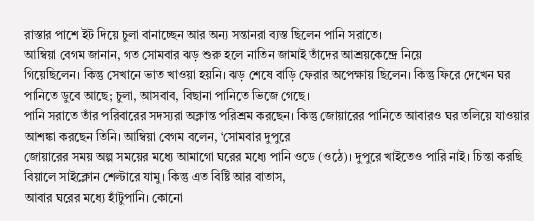রাস্তার পাশে ইট দিয়ে চুলা বানাচ্ছেন আর অন্য সন্তানরা ব্যস্ত ছিলেন পানি সরাতে।
আম্বিয়া বেগম জানান, গত সোমবার ঝড় শুরু হলে নাতিন জামাই তাঁদের আশ্রয়কেন্দ্রে নিয়ে
গিয়েছিলেন। কিন্তু সেখানে ভাত খাওয়া হয়নি। ঝড় শেষে বাড়ি ফেরার অপেক্ষায় ছিলেন। কিন্তু ফিরে দেখেন ঘর পানিতে ডুবে আছে; চুলা, আসবাব, বিছানা পানিতে ভিজে গেছে।
পানি সরাতে তাঁর পরিবারের সদস্যরা অক্লান্ত পরিশ্রম করছেন। কিন্তু জোয়ারের পানিতে আবারও ঘর তলিয়ে যাওয়ার আশঙ্কা করছেন তিনি। আম্বিয়া বেগম বলেন, ‘সোমবার দুপুরে
জোয়ারের সময় অল্প সময়ের মধ্যে আমাগো ঘরের মধ্যে পানি ওডে (ওঠে)। দুপুরে খাইতেও পারি নাই। চিন্তা করছি বিয়ালে সাইক্লোন শেল্টারে যামু। কিন্তু এত বিষ্টি আর বাতাস,
আবার ঘরের মধ্যে হাঁটুপানি। কোনো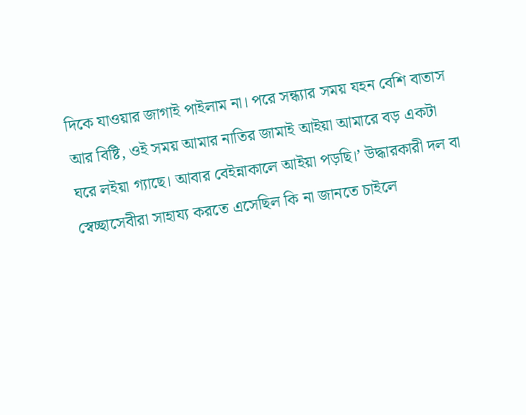দিকে যাওয়ার জাগাই পাইলাম না। পরে সন্ধ্যার সময় যহন বেশি বাতাস আর বিষ্টি, ওই সময় আমার নাতির জামাই আইয়া আমারে বড় একটা
ঘরে লইয়া গ্যাছে। আবার বেইন্নাকালে আইয়া পড়ছি।’ উদ্ধারকারী দল বা স্বেচ্ছাসেবীরা সাহায্য করতে এসেছিল কি না জানতে চাইলে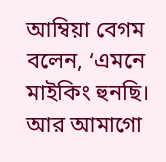আম্বিয়া বেগম বলেন, ‘এমনে মাইকিং হুনছি।
আর আমাগো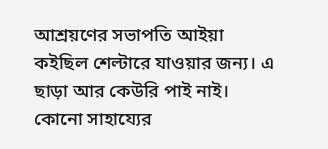আশ্রয়ণের সভাপতি আইয়া কইছিল শেল্টারে যাওয়ার জন্য। এ ছাড়া আর কেউরি পাই নাই। কোনো সাহায্যের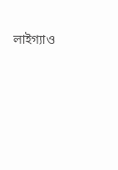লাইগ্যাও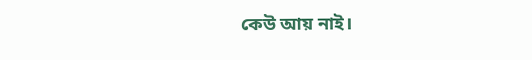কেউ আয় নাই।